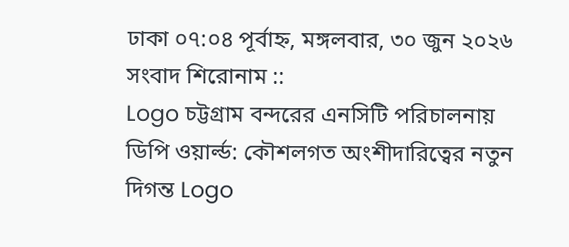ঢাকা ০৭:০৪ পূর্বাহ্ন, মঙ্গলবার, ৩০ জুন ২০২৬
সংবাদ শিরোনাম ::
Logo চট্টগ্রাম বন্দরের এনসিটি পরিচালনায় ডিপি ওয়ার্ল্ড: কৌশলগত অংশীদারিত্বের নতুন দিগন্ত Logo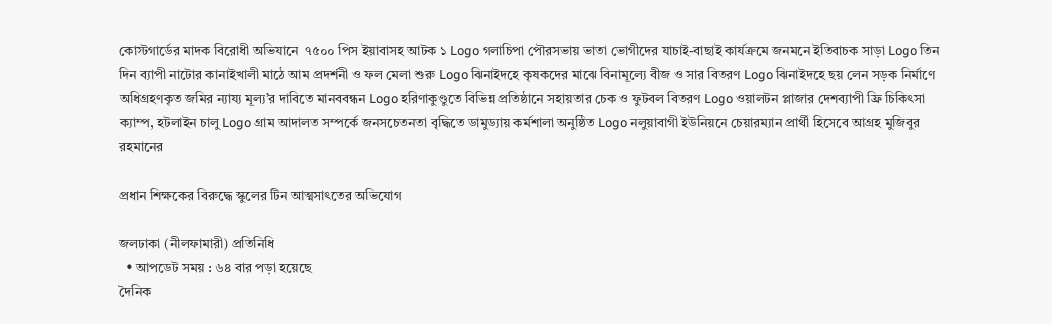কোস্টগার্ডের মাদক বিরোধী অভিযানে  ৭৫০০ পিস ইয়াবাসহ আটক ১ Logo গলাচিপা পৌরসভায় ভাতা ভোগীদের যাচাই-বাছাই কার্যক্রমে জনমনে ইতিবাচক সাড়া Logo তিন দিন ব্যাপী নাটোর কানাইখালী মাঠে আম প্রদর্শনী ও ফল মেলা শুরু Logo ঝিনাইদহে কৃষকদের মাঝে বিনামূল্যে বীজ ও সার বিতরণ Logo ঝিনাইদহে ছয় লেন সড়ক নির্মাণে অধিগ্রহণকৃত জমির ন্যায্য মূল্য’র দাবিতে মানববন্ধন Logo হরিণাকুণ্ডুতে বিভিন্ন প্রতিষ্ঠানে সহায়তার চেক ও ফুটবল বিতরণ Logo ওয়ালটন প্লাজার দেশব্যাপী ফ্রি চিকিৎসা ক্যাম্প, হটলাইন চালু Logo গ্রাম আদালত সম্পর্কে জনসচেতনতা বৃদ্ধিতে ডামুড্যায় কর্মশালা অনুষ্ঠিত Logo নলুয়াবাগী ইউনিয়নে চেয়ারম্যান প্রার্থী হিসেবে আগ্রহ মুজিবুর রহমানের

প্রধান শিক্ষকের বিরুদ্ধে স্কুলের টিন আত্মসাৎতের অভিযোগ

জলঢাকা (নীলফামারী) প্রতিনিধি
  • আপডেট সময় : ৬৪ বার পড়া হয়েছে
দৈনিক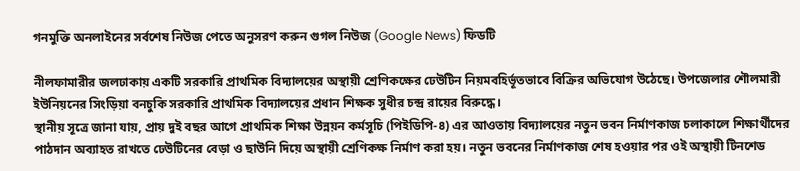গনমুক্তি অনলাইনের সর্বশেষ নিউজ পেতে অনুসরণ করুন গুগল নিউজ (Google News) ফিডটি

নীলফামারীর জলঢাকায় একটি সরকারি প্রাথমিক বিদ্যালয়ের অস্থায়ী শ্রেণিকক্ষের ঢেউটিন নিয়মবহির্ভূতভাবে বিক্রির অভিযোগ উঠেছে। উপজেলার শৌলমারী ইউনিয়নের সিংড়িয়া বনচুকি সরকারি প্রাথমিক বিদ্যালয়ের প্রধান শিক্ষক সুধীর চন্দ্র রায়ের বিরুদ্ধে।
স্থানীয় সূত্রে জানা যায়, প্রায় দুই বছর আগে প্রাথমিক শিক্ষা উন্নয়ন কর্মসূচি (পিইডিপি-৪) এর আওতায় বিদ্যালয়ের নতুন ভবন নির্মাণকাজ চলাকালে শিক্ষার্থীদের পাঠদান অব্যাহত রাখতে ঢেউটিনের বেড়া ও ছাউনি দিয়ে অস্থায়ী শ্রেণিকক্ষ নির্মাণ করা হয়। নতুন ভবনের নির্মাণকাজ শেষ হওয়ার পর ওই অস্থায়ী টিনশেড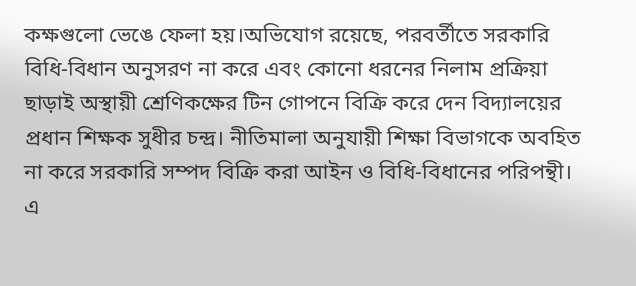কক্ষগুলো ভেঙে ফেলা হয়।অভিযোগ রয়েছে, পরবর্তীতে সরকারি বিধি-বিধান অনুসরণ না করে এবং কোনো ধরনের নিলাম প্রক্রিয়া ছাড়াই অস্থায়ী শ্রেণিকক্ষের টিন গোপনে বিক্রি করে দেন বিদ্যালয়ের প্রধান শিক্ষক সুধীর চন্দ্র। নীতিমালা অনুযায়ী শিক্ষা বিভাগকে অবহিত না করে সরকারি সম্পদ বিক্রি করা আইন ও বিধি-বিধানের পরিপন্থী।
এ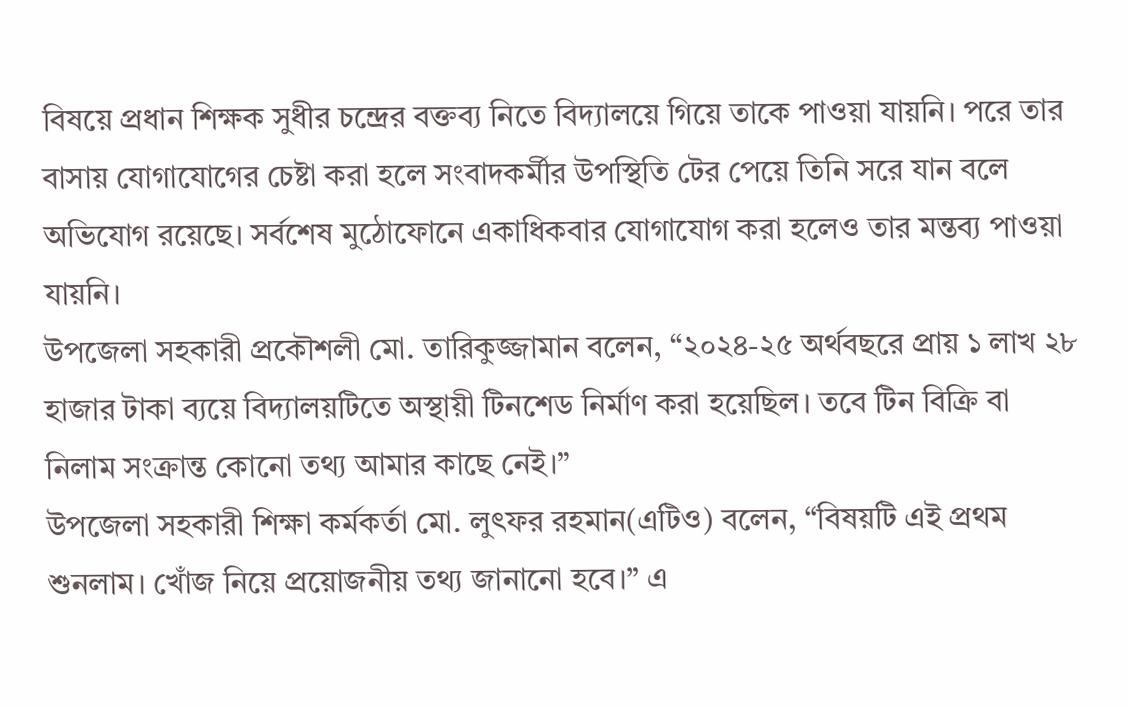বিষয়ে প্রধান শিক্ষক সুধীর চন্দ্রের বক্তব্য নিতে বিদ্যালয়ে গিয়ে তাকে পাওয়া যায়নি। পরে তার বাসায় যোগাযোগের চেষ্টা করা হলে সংবাদকর্মীর উপস্থিতি টের পেয়ে তিনি সরে যান বলে অভিযোগ রয়েছে। সর্বশেষ মুঠোফোনে একাধিকবার যোগাযোগ করা হলেও তার মন্তব্য পাওয়া যায়নি।
উপজেলা সহকারী প্রকৌশলী মো. তারিকুজ্জামান বলেন, “২০২৪-২৫ অর্থবছরে প্রায় ১ লাখ ২৮ হাজার টাকা ব্যয়ে বিদ্যালয়টিতে অস্থায়ী টিনশেড নির্মাণ করা হয়েছিল। তবে টিন বিক্রি বা নিলাম সংক্রান্ত কোনো তথ্য আমার কাছে নেই।”
উপজেলা সহকারী শিক্ষা কর্মকর্তা মো. লুৎফর রহমান(এটিও) বলেন, “বিষয়টি এই প্রথম শুনলাম। খোঁজ নিয়ে প্রয়োজনীয় তথ্য জানানো হবে।” এ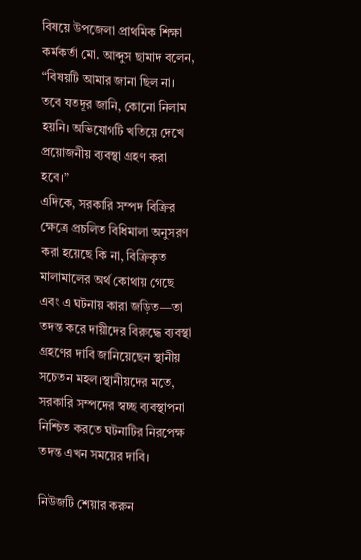বিষয়ে উপজেলা প্রাথমিক শিক্ষা কর্মকর্তা মো. আব্দুস ছামাদ বলেন, “বিষয়টি আমার জানা ছিল না। তবে যতদূর জানি, কোনো নিলাম হয়নি। অভিযোগটি খতিয়ে দেখে প্রয়োজনীয় ব্যবস্থা গ্রহণ করা হবে।”
এদিকে, সরকারি সম্পদ বিক্রির ক্ষেত্রে প্রচলিত বিধিমালা অনুসরণ করা হয়েছে কি না, বিক্রিকৃত মালামালের অর্থ কোথায় গেছে এবং এ ঘটনায় কারা জড়িত—তা তদন্ত করে দায়ীদের বিরুদ্ধে ব্যবস্থা গ্রহণের দাবি জানিয়েছেন স্থানীয় সচেতন মহল।স্থানীয়দের মতে, সরকারি সম্পদের স্বচ্ছ ব্যবস্থাপনা নিশ্চিত করতে ঘটনাটির নিরপেক্ষ তদন্ত এখন সময়ের দাবি।

নিউজটি শেয়ার করুন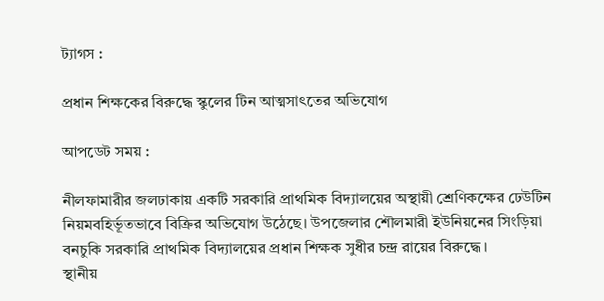ট্যাগস :

প্রধান শিক্ষকের বিরুদ্ধে স্কুলের টিন আত্মসাৎতের অভিযোগ

আপডেট সময় :

নীলফামারীর জলঢাকায় একটি সরকারি প্রাথমিক বিদ্যালয়ের অস্থায়ী শ্রেণিকক্ষের ঢেউটিন নিয়মবহির্ভূতভাবে বিক্রির অভিযোগ উঠেছে। উপজেলার শৌলমারী ইউনিয়নের সিংড়িয়া বনচুকি সরকারি প্রাথমিক বিদ্যালয়ের প্রধান শিক্ষক সুধীর চন্দ্র রায়ের বিরুদ্ধে।
স্থানীয়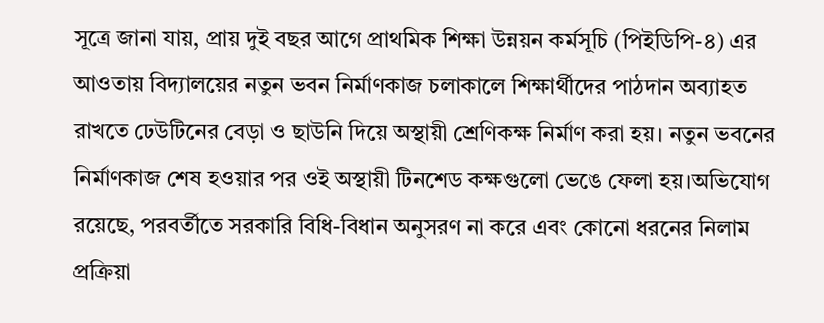সূত্রে জানা যায়, প্রায় দুই বছর আগে প্রাথমিক শিক্ষা উন্নয়ন কর্মসূচি (পিইডিপি-৪) এর আওতায় বিদ্যালয়ের নতুন ভবন নির্মাণকাজ চলাকালে শিক্ষার্থীদের পাঠদান অব্যাহত রাখতে ঢেউটিনের বেড়া ও ছাউনি দিয়ে অস্থায়ী শ্রেণিকক্ষ নির্মাণ করা হয়। নতুন ভবনের নির্মাণকাজ শেষ হওয়ার পর ওই অস্থায়ী টিনশেড কক্ষগুলো ভেঙে ফেলা হয়।অভিযোগ রয়েছে, পরবর্তীতে সরকারি বিধি-বিধান অনুসরণ না করে এবং কোনো ধরনের নিলাম প্রক্রিয়া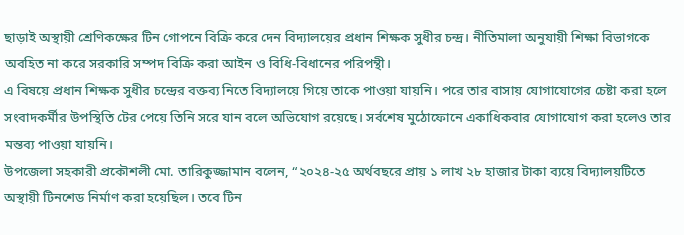ছাড়াই অস্থায়ী শ্রেণিকক্ষের টিন গোপনে বিক্রি করে দেন বিদ্যালয়ের প্রধান শিক্ষক সুধীর চন্দ্র। নীতিমালা অনুযায়ী শিক্ষা বিভাগকে অবহিত না করে সরকারি সম্পদ বিক্রি করা আইন ও বিধি-বিধানের পরিপন্থী।
এ বিষয়ে প্রধান শিক্ষক সুধীর চন্দ্রের বক্তব্য নিতে বিদ্যালয়ে গিয়ে তাকে পাওয়া যায়নি। পরে তার বাসায় যোগাযোগের চেষ্টা করা হলে সংবাদকর্মীর উপস্থিতি টের পেয়ে তিনি সরে যান বলে অভিযোগ রয়েছে। সর্বশেষ মুঠোফোনে একাধিকবার যোগাযোগ করা হলেও তার মন্তব্য পাওয়া যায়নি।
উপজেলা সহকারী প্রকৌশলী মো. তারিকুজ্জামান বলেন, “২০২৪-২৫ অর্থবছরে প্রায় ১ লাখ ২৮ হাজার টাকা ব্যয়ে বিদ্যালয়টিতে অস্থায়ী টিনশেড নির্মাণ করা হয়েছিল। তবে টিন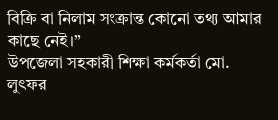বিক্রি বা নিলাম সংক্রান্ত কোনো তথ্য আমার কাছে নেই।”
উপজেলা সহকারী শিক্ষা কর্মকর্তা মো. লুৎফর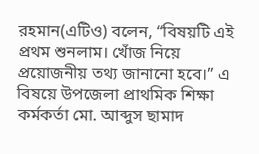রহমান(এটিও) বলেন, “বিষয়টি এই প্রথম শুনলাম। খোঁজ নিয়ে প্রয়োজনীয় তথ্য জানানো হবে।” এ বিষয়ে উপজেলা প্রাথমিক শিক্ষা কর্মকর্তা মো. আব্দুস ছামাদ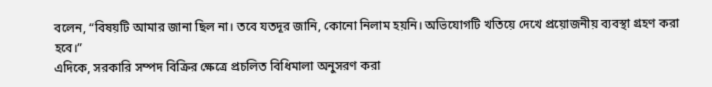বলেন, “বিষয়টি আমার জানা ছিল না। তবে যতদূর জানি, কোনো নিলাম হয়নি। অভিযোগটি খতিয়ে দেখে প্রয়োজনীয় ব্যবস্থা গ্রহণ করা হবে।”
এদিকে, সরকারি সম্পদ বিক্রির ক্ষেত্রে প্রচলিত বিধিমালা অনুসরণ করা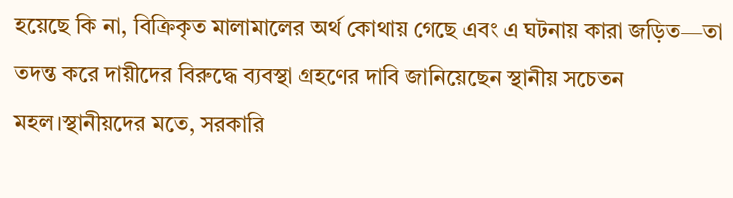হয়েছে কি না, বিক্রিকৃত মালামালের অর্থ কোথায় গেছে এবং এ ঘটনায় কারা জড়িত—তা তদন্ত করে দায়ীদের বিরুদ্ধে ব্যবস্থা গ্রহণের দাবি জানিয়েছেন স্থানীয় সচেতন মহল।স্থানীয়দের মতে, সরকারি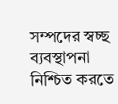সম্পদের স্বচ্ছ ব্যবস্থাপনা নিশ্চিত করতে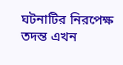ঘটনাটির নিরপেক্ষ তদন্ত এখন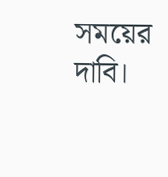সময়ের দাবি।